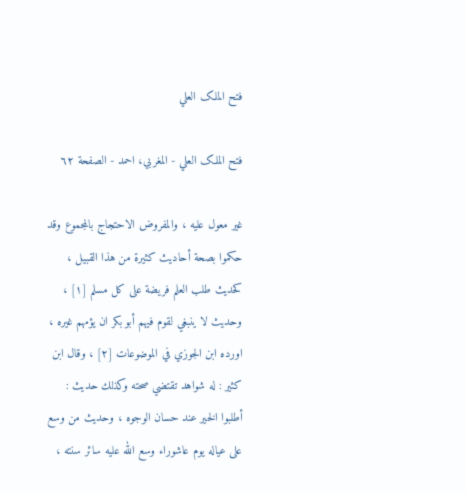فتح الملک العلي

فتح الملک العلي - المغربي، احمد - الصفحة ٦٢

غير معول عليه ، والمفروض الاحتجاج بالمجموع وقد حكموا بصحة أحاديث كثيرة من هذا القبيل ، كحديث طلب العلم فريضة على كل مسلم [١] ، وحديث لا ينبغي لقوم فيهم أبو بكر ان يؤمهم غيره ، اورده ابن الجوزي في الموضوعات [٢] ، وقال ابن كثير : له شواهد تقتضي صحته وكذلك حديث : أطلبوا الخير عند حسان الوجوه ، وحديث من وسع على عياله يوم عاشوراء وسع الله عليه سائر سنته ،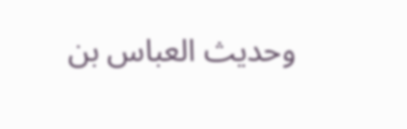وحديث العباس بن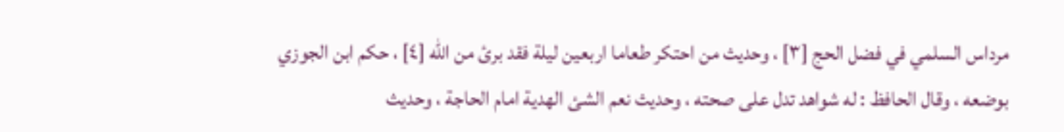مرداس السلمي في فضل الحج [٣] ، وحديث من احتكر طعاما اربعين ليلة فقد برئ من الله [٤] ، حكم ابن الجوزي بوضعه ، وقال الحافظ : له شواهد تدل على صحته ، وحديث نعم الشئ الهدية امام الحاجة ، وحديث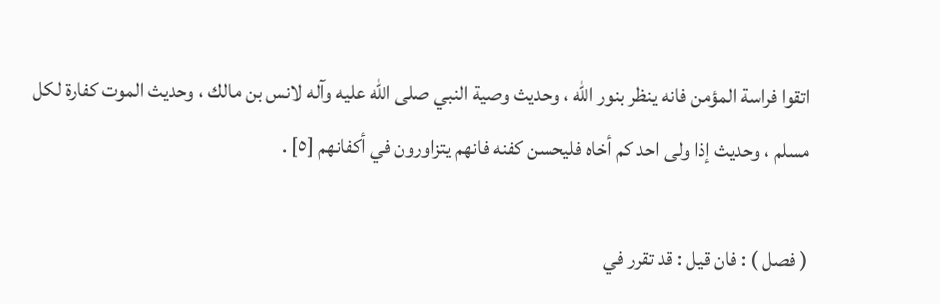اتقوا فراسة المؤمن فانه ينظر بنور الله ، وحديث وصية النبي صلى الله عليه وآله لانس بن مالك ، وحديث الموت كفارة لكل مسلم ، وحديث إذا ولى احد كم أخاه فليحسن كفنه فانهم يتزاورون في أكفانهم [٥] .

( فصل ) : فان قيل : قد تقرر في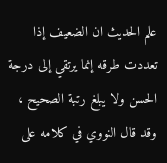علم الحديث ان الضعيف إذا تعددت طرقه إنما يرتقي إلى درجة الحسن ولا يبلغ رتبة الصحيح ، وقد قال النووي في كلامه على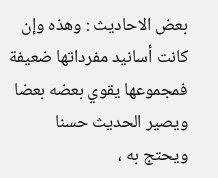بعض الاحاديث : وهذه وإن كانت أسانيد مفرداتها ضعيفة فمجموعها يقوي بعضه بعضا ويصير الحديث حسنا ويحتج به ،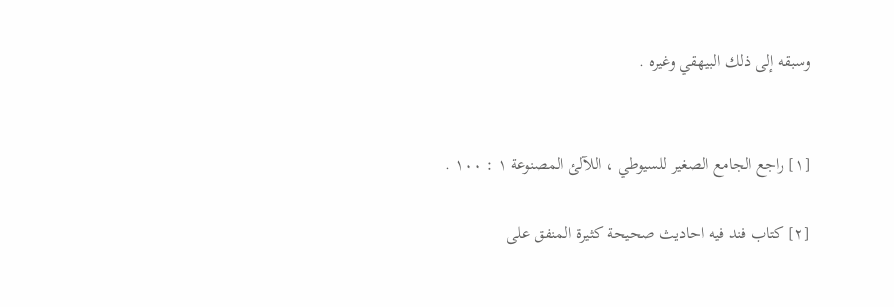وسبقه إلى ذلك البيهقي وغيره .


[١] راجع الجامع الصغير للسيوطي ، اللآلئ المصنوعة ١ : ١٠٠ .

[٢] كتاب فند فيه احاديث صحيحة كثيرة المنفق على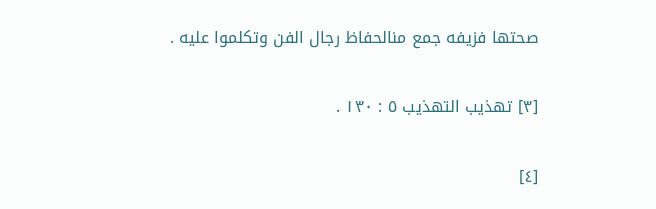صحتها فزيفه جمع منالحفاظ رجال الفن وتكلموا عليه .

[٣] تهذيب التهذيب ٥ : ١٣٠ .

[٤]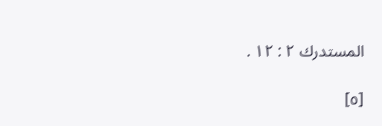المستدرك ٢ : ١٢ .

[٥]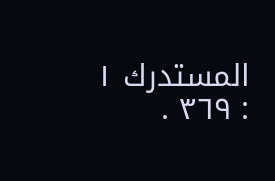المستدرك ١ : ٣٦٩ .